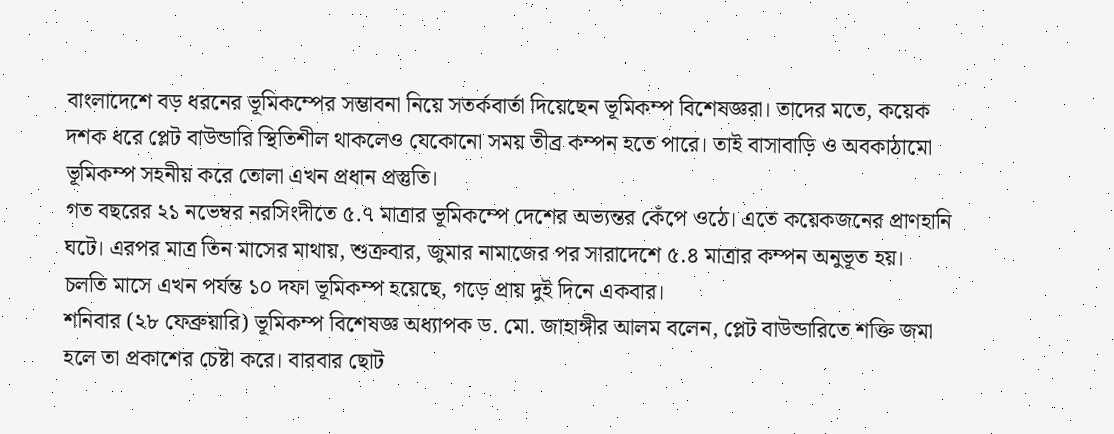বাংলাদেশে বড় ধরনের ভূমিকম্পের সম্ভাবনা নিয়ে সতর্কবার্তা দিয়েছেন ভূমিকম্প বিশেষজ্ঞরা। তাদের মতে, কয়েক দশক ধরে প্লেট বাউন্ডারি স্থিতিশীল থাকলেও যেকোনো সময় তীব্র কম্পন হতে পারে। তাই বাসাবাড়ি ও অবকাঠামো ভূমিকম্প সহনীয় করে তোলা এখন প্রধান প্রস্তুতি।
গত বছরের ২১ নভেম্বর নরসিংদীতে ৫.৭ মাত্রার ভূমিকম্পে দেশের অভ্যন্তর কেঁপে ওঠে। এতে কয়েকজনের প্রাণহানি ঘটে। এরপর মাত্র তিন মাসের মাথায়, শুক্রবার, জুমার নামাজের পর সারাদেশে ৫.৪ মাত্রার কম্পন অনুভূত হয়।
চলতি মাসে এখন পর্যন্ত ১০ দফা ভূমিকম্প হয়েছে, গড়ে প্রায় দুই দিনে একবার।
শনিবার (২৮ ফেব্রুয়ারি) ভূমিকম্প বিশেষজ্ঞ অধ্যাপক ড. মো. জাহাঙ্গীর আলম বলেন, প্লেট বাউন্ডারিতে শক্তি জমা হলে তা প্রকাশের চেষ্টা করে। বারবার ছোট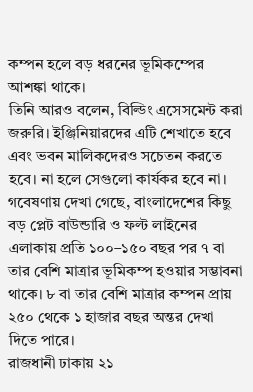কম্পন হলে বড় ধরনের ভূমিকম্পের আশঙ্কা থাকে।
তিনি আরও বলেন, বিল্ডিং এসেসমেন্ট করা জরুরি। ইঞ্জিনিয়ারদের এটি শেখাতে হবে এবং ভবন মালিকদেরও সচেতন করতে হবে। না হলে সেগুলো কার্যকর হবে না।
গবেষণায় দেখা গেছে, বাংলাদেশের কিছু বড় প্লেট বাউন্ডারি ও ফল্ট লাইনের এলাকায় প্রতি ১০০–১৫০ বছর পর ৭ বা তার বেশি মাত্রার ভূমিকম্প হওয়ার সম্ভাবনা থাকে। ৮ বা তার বেশি মাত্রার কম্পন প্রায় ২৫০ থেকে ১ হাজার বছর অন্তর দেখা দিতে পারে।
রাজধানী ঢাকায় ২১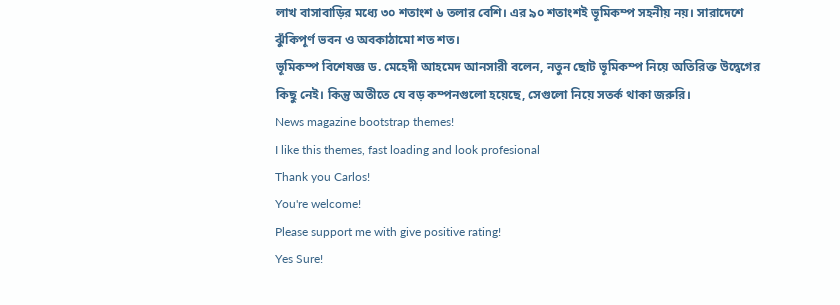লাখ বাসাবাড়ির মধ্যে ৩০ শতাংশ ৬ তলার বেশি। এর ৯০ শতাংশই ভূমিকম্প সহনীয় নয়। সারাদেশে ঝুঁকিপূর্ণ ভবন ও অবকাঠামো শত শত।
ভূমিকম্প বিশেষজ্ঞ ড. মেহেদী আহমেদ আনসারী বলেন, নতুন ছোট ভূমিকম্প নিয়ে অতিরিক্ত উদ্বেগের কিছু নেই। কিন্তু অতীতে যে বড় কম্পনগুলো হয়েছে, সেগুলো নিয়ে সতর্ক থাকা জরুরি।
News magazine bootstrap themes!
I like this themes, fast loading and look profesional
Thank you Carlos!
You're welcome!
Please support me with give positive rating!
Yes Sure!